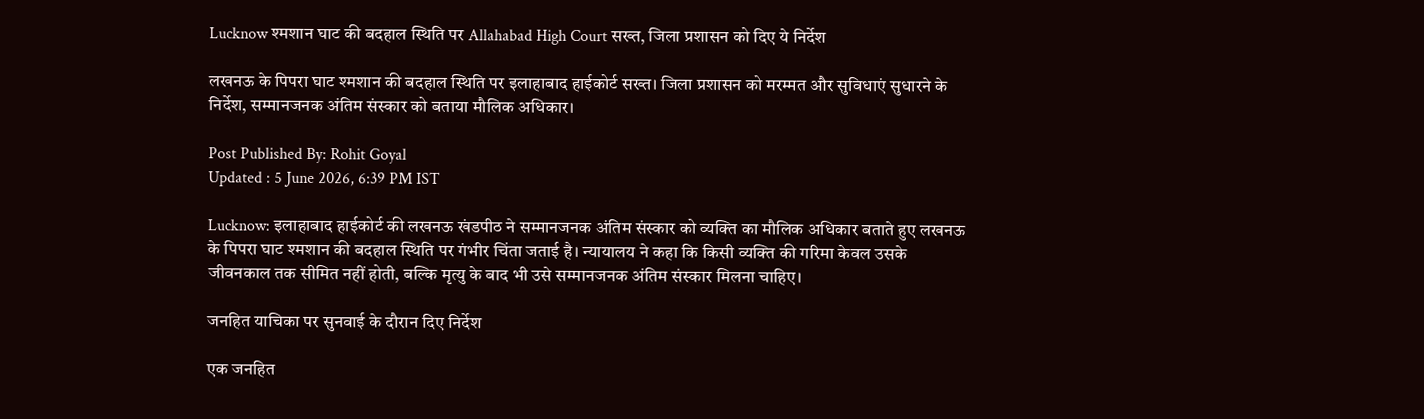Lucknow श्मशान घाट की बदहाल स्थिति पर Allahabad High Court सख्त, जिला प्रशासन को दिए ये निर्देश

लखनऊ के पिपरा घाट श्मशान की बदहाल स्थिति पर इलाहाबाद हाईकोर्ट सख्त। जिला प्रशासन को मरम्मत और सुविधाएं सुधारने के निर्देश, सम्मानजनक अंतिम संस्कार को बताया मौलिक अधिकार।

Post Published By: Rohit Goyal
Updated : 5 June 2026, 6:39 PM IST

Lucknow: इलाहाबाद हाईकोर्ट की लखनऊ खंडपीठ ने सम्मानजनक अंतिम संस्कार को व्यक्ति का मौलिक अधिकार बताते हुए लखनऊ के पिपरा घाट श्मशान की बदहाल स्थिति पर गंभीर चिंता जताई है। न्यायालय ने कहा कि किसी व्यक्ति की गरिमा केवल उसके जीवनकाल तक सीमित नहीं होती, बल्कि मृत्यु के बाद भी उसे सम्मानजनक अंतिम संस्कार मिलना चाहिए।

जनहित याचिका पर सुनवाई के दौरान दिए निर्देश

एक जनहित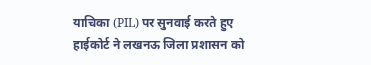याचिका (PIL) पर सुनवाई करते हुए हाईकोर्ट ने लखनऊ जिला प्रशासन को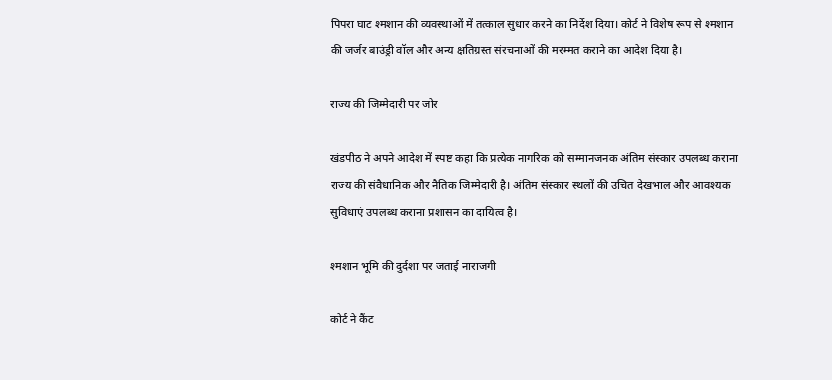पिपरा घाट श्मशान की व्यवस्थाओं में तत्काल सुधार करने का निर्देश दिया। कोर्ट ने विशेष रूप से श्मशान की जर्जर बाउंड्री वॉल और अन्य क्षतिग्रस्त संरचनाओं की मरम्मत कराने का आदेश दिया है।

राज्य की जिम्मेदारी पर जोर

खंडपीठ ने अपने आदेश में स्पष्ट कहा कि प्रत्येक नागरिक को सम्मानजनक अंतिम संस्कार उपलब्ध कराना राज्य की संवैधानिक और नैतिक जिम्मेदारी है। अंतिम संस्कार स्थलों की उचित देखभाल और आवश्यक सुविधाएं उपलब्ध कराना प्रशासन का दायित्व है।

श्मशान भूमि की दुर्दशा पर जताई नाराजगी

कोर्ट ने कैंट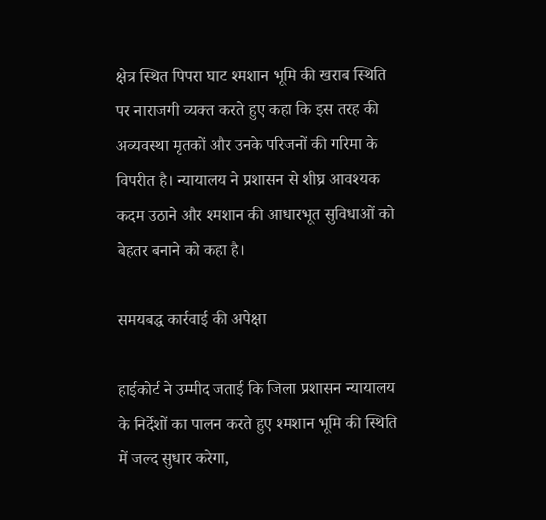क्षेत्र स्थित पिपरा घाट श्मशान भूमि की खराब स्थिति पर नाराजगी व्यक्त करते हुए कहा कि इस तरह की अव्यवस्था मृतकों और उनके परिजनों की गरिमा के विपरीत है। न्यायालय ने प्रशासन से शीघ्र आवश्यक कदम उठाने और श्मशान की आधारभूत सुविधाओं को बेहतर बनाने को कहा है।

समयबद्ध कार्रवाई की अपेक्षा

हाईकोर्ट ने उम्मीद जताई कि जिला प्रशासन न्यायालय के निर्देशों का पालन करते हुए श्मशान भूमि की स्थिति में जल्द सुधार करेगा,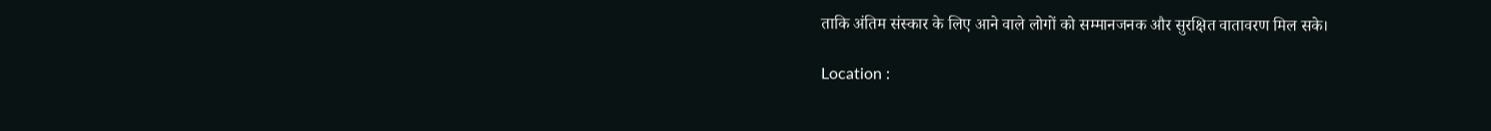ताकि अंतिम संस्कार के लिए आने वाले लोगों को सम्मानजनक और सुरक्षित वातावरण मिल सके।

Location :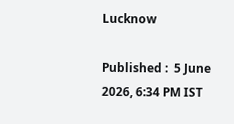Lucknow

Published :  5 June 2026, 6:34 PM IST